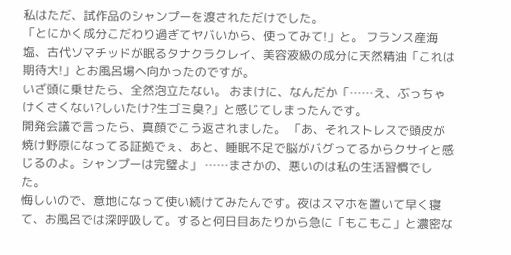私はただ、試作品のシャンプーを渡されただけでした。
「とにかく成分こだわり過ぎてヤバいから、使ってみて!」と。 フランス産海塩、古代ソマチッドが眠るタナクラクレイ、美容液級の成分に天然精油「これは期待大!」とお風呂場へ向かったのですが。
いざ頭に乗せたら、全然泡立たない。 おまけに、なんだか「……え、ぶっちゃけくさくない?しいたけ?生ゴミ臭?」と感じてしまったんです。
開発会議で言ったら、真顔でこう返されました。 「あ、それストレスで頭皮が焼け野原になってる証拠でぇ、あと、睡眠不足で脳がバグってるからクサイと感じるのよ。シャンプーは完璧よ」 ……まさかの、悪いのは私の生活習慣でした。
悔しいので、意地になって使い続けてみたんです。夜はスマホを置いて早く寝て、お風呂では深呼吸して。すると何日目あたりから急に「もこもこ」と濃密な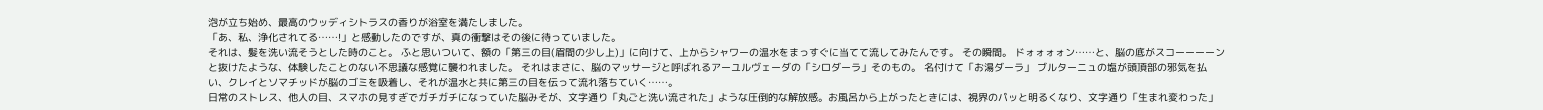泡が立ち始め、最高のウッディシトラスの香りが浴室を満たしました。
「あ、私、浄化されてる……!」と感動したのですが、真の衝撃はその後に待っていました。
それは、髪を洗い流そうとした時のこと。 ふと思いついて、額の「第三の目(眉間の少し上)」に向けて、上からシャワーの温水をまっすぐに当てて流してみたんです。 その瞬間。 ドォォォォン……と、脳の底がスコーーーーンと抜けたような、体験したことのない不思議な感覚に襲われました。 それはまさに、脳のマッサージと呼ばれるアーユルヴェーダの「シロダーラ」そのもの。 名付けて「お湯ダーラ」 ブルターニュの塩が頭頂部の邪気を払い、クレイとソマチッドが脳のゴミを吸着し、それが温水と共に第三の目を伝って流れ落ちていく……。
日常のストレス、他人の目、スマホの見すぎでガチガチになっていた脳みそが、文字通り「丸ごと洗い流された」ような圧倒的な解放感。お風呂から上がったときには、視界のパッと明るくなり、文字通り「生まれ変わった」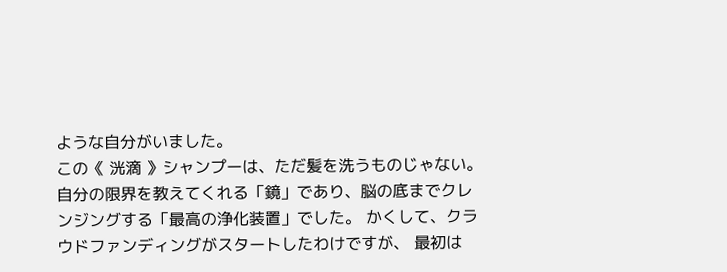ような自分がいました。
この《 洸滴 》シャンプーは、ただ髪を洗うものじゃない。 自分の限界を教えてくれる「鏡」であり、脳の底までクレンジングする「最高の浄化装置」でした。 かくして、クラウドファンディングがスタートしたわけですが、 最初は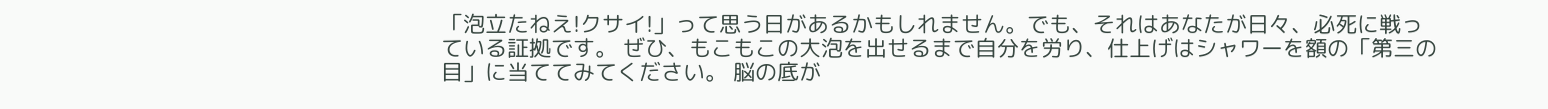「泡立たねえ!クサイ!」って思う日があるかもしれません。でも、それはあなたが日々、必死に戦っている証拠です。 ぜひ、もこもこの大泡を出せるまで自分を労り、仕上げはシャワーを額の「第三の目」に当ててみてください。 脳の底が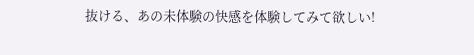抜ける、あの未体験の快感を体験してみて欲しい!